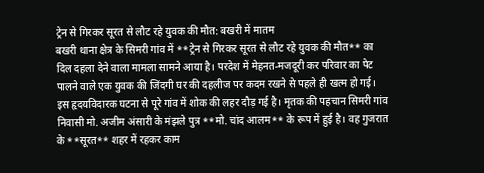ट्रेन से गिरकर सूरत से लौट रहे युवक की मौत: बखरी में मातम
बखरी थाना क्षेत्र के सिमरी गांव में **ट्रेन से गिरकर सूरत से लौट रहे युवक की मौत** का दिल दहला देने वाला मामला सामने आया है। परदेश में मेहनत-मजदूरी कर परिवार का पेट पालने वाले एक युवक की जिंदगी घर की दहलीज पर कदम रखने से पहले ही खत्म हो गई। इस हृदयविदारक घटना से पूरे गांव में शोक की लहर दौड़ गई है। मृतक की पहचान सिमरी गांव निवासी मो. अजीम अंसारी के मंझले पुत्र **मो. चांद आलम** के रूप में हुई है। वह गुजरात के **सूरत** शहर में रहकर काम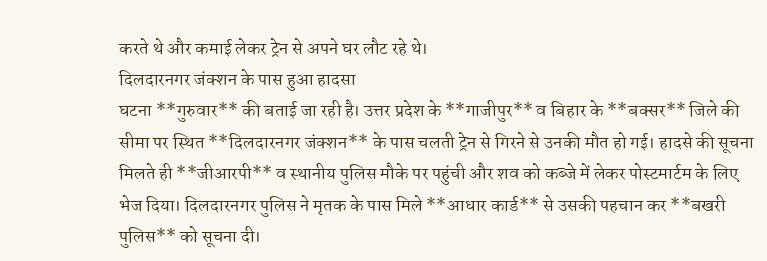करते थे और कमाई लेकर ट्रेन से अपने घर लौट रहे थे।
दिलदारनगर जंक्शन के पास हुआ हादसा
घटना **गुरुवार** की बताई जा रही है। उत्तर प्रदेश के **गाजीपुर** व बिहार के **बक्सर** जिले की सीमा पर स्थित **दिलदारनगर जंक्शन** के पास चलती ट्रेन से गिरने से उनकी मौत हो गई। हादसे की सूचना मिलते ही **जीआरपी** व स्थानीय पुलिस मौके पर पहुंची और शव को कब्जे में लेकर पोस्टमार्टम के लिए भेज दिया। दिलदारनगर पुलिस ने मृतक के पास मिले **आधार कार्ड** से उसकी पहचान कर **बखरी पुलिस** को सूचना दी।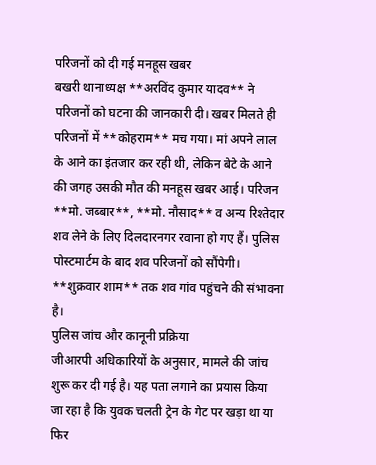परिजनों को दी गई मनहूस खबर
बखरी थानाध्यक्ष **अरविंद कुमार यादव** ने परिजनों को घटना की जानकारी दी। खबर मिलते ही परिजनों में **कोहराम** मच गया। मां अपने लाल के आने का इंतजार कर रही थी, लेकिन बेटे के आने की जगह उसकी मौत की मनहूस खबर आई। परिजन **मो. जब्बार**, **मो. नौसाद** व अन्य रिश्तेदार शव लेने के लिए दिलदारनगर रवाना हो गए हैं। पुलिस पोस्टमार्टम के बाद शव परिजनों को सौंपेगी। **शुक्रवार शाम** तक शव गांव पहुंचने की संभावना है।
पुलिस जांच और कानूनी प्रक्रिया
जीआरपी अधिकारियों के अनुसार, मामले की जांच शुरू कर दी गई है। यह पता लगाने का प्रयास किया जा रहा है कि युवक चलती ट्रेन के गेट पर खड़ा था या फिर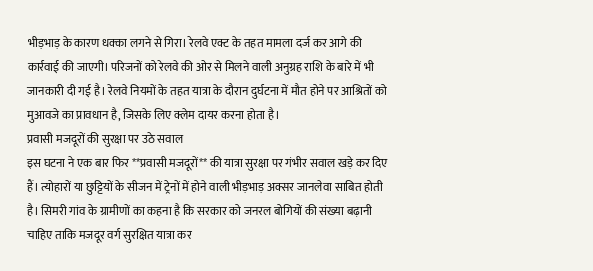भीड़भाड़ के कारण धक्का लगने से गिरा। रेलवे एक्ट के तहत मामला दर्ज कर आगे की कार्रवाई की जाएगी। परिजनों को रेलवे की ओर से मिलने वाली अनुग्रह राशि के बारे में भी जानकारी दी गई है। रेलवे नियमों के तहत यात्रा के दौरान दुर्घटना में मौत होने पर आश्रितों को मुआवजे का प्रावधान है, जिसके लिए क्लेम दायर करना होता है।
प्रवासी मजदूरों की सुरक्षा पर उठे सवाल
इस घटना ने एक बार फिर **प्रवासी मजदूरों** की यात्रा सुरक्षा पर गंभीर सवाल खड़े कर दिए हैं। त्योहारों या छुट्टियों के सीजन में ट्रेनों में होने वाली भीड़भाड़ अक्सर जानलेवा साबित होती है। सिमरी गांव के ग्रामीणों का कहना है कि सरकार को जनरल बोगियों की संख्या बढ़ानी चाहिए ताकि मजदूर वर्ग सुरक्षित यात्रा कर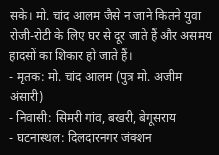सके। मो. चांद आलम जैसे न जाने कितने युवा रोजी-रोटी के लिए घर से दूर जाते हैं और असमय हादसों का शिकार हो जाते हैं।
- मृतक: मो. चांद आलम (पुत्र मो. अजीम अंसारी)
- निवासी: सिमरी गांव, बखरी, बेगूसराय
- घटनास्थल: दिलदारनगर जंक्शन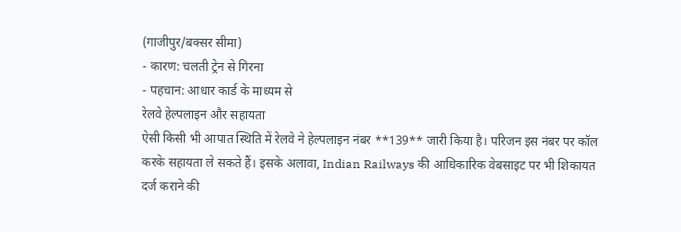(गाजीपुर/बक्सर सीमा)
- कारण: चलती ट्रेन से गिरना
- पहचान: आधार कार्ड के माध्यम से
रेलवे हेल्पलाइन और सहायता
ऐसी किसी भी आपात स्थिति में रेलवे ने हेल्पलाइन नंबर **139** जारी किया है। परिजन इस नंबर पर कॉल करके सहायता ले सकते हैं। इसके अलावा, Indian Railways की आधिकारिक वेबसाइट पर भी शिकायत दर्ज कराने की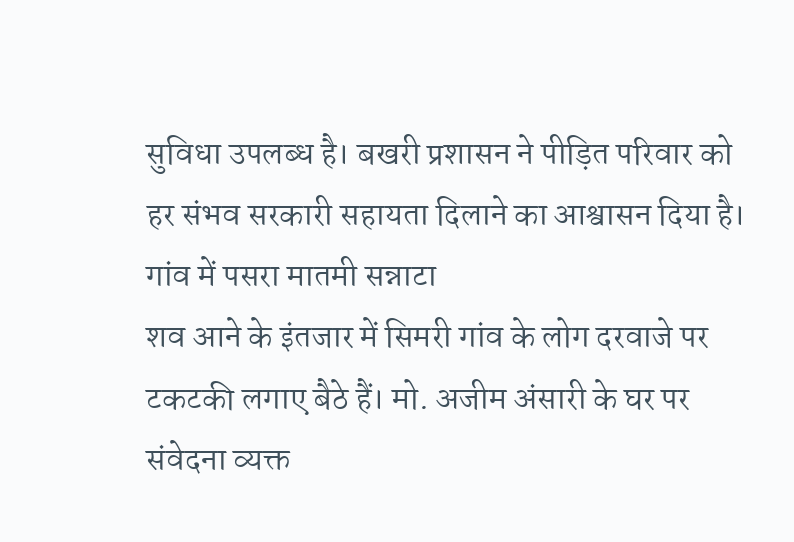सुविधा उपलब्ध है। बखरी प्रशासन ने पीड़ित परिवार को हर संभव सरकारी सहायता दिलाने का आश्वासन दिया है।
गांव में पसरा मातमी सन्नाटा
शव आने के इंतजार में सिमरी गांव के लोग दरवाजे पर टकटकी लगाए बैठे हैं। मो. अजीम अंसारी के घर पर संवेदना व्यक्त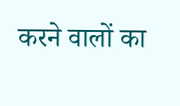करने वालों का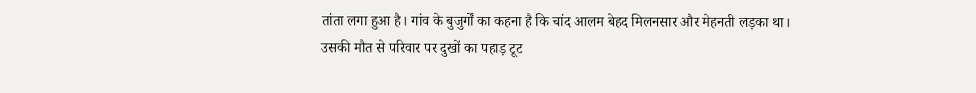तांता लगा हुआ है। गांव के बुजुर्गों का कहना है कि चांद आलम बेहद मिलनसार और मेहनती लड़का था। उसकी मौत से परिवार पर दुखों का पहाड़ टूट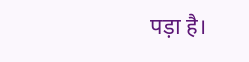पड़ा है।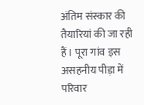अंतिम संस्कार की तैयारियां की जा रही हैं। पूरा गांव इस असहनीय पीड़ा में परिवार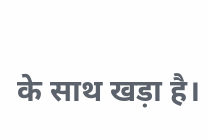के साथ खड़ा है।